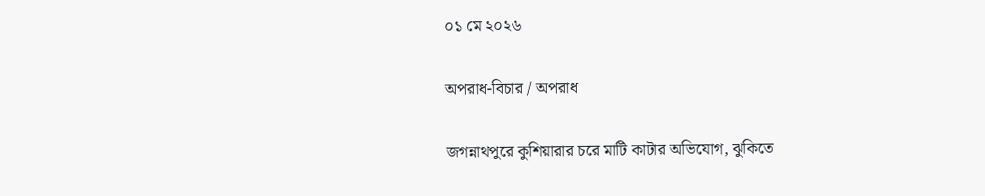০১ মে ২০২৬

অপরাধ-বিচার / অপরাধ

জগন্নাথপুরে কুশিয়ারার চরে মাটি কাটার অভিযোগ, ঝুকিতে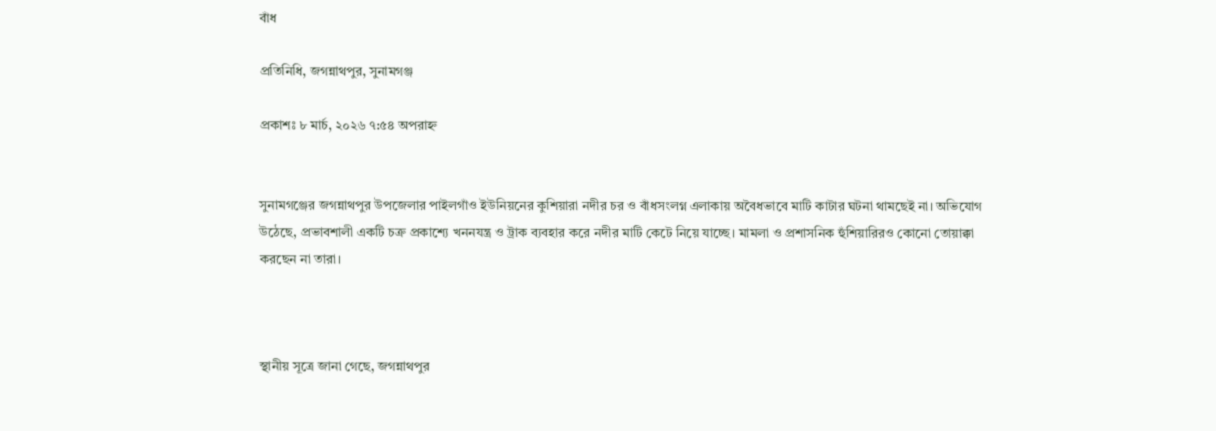বাঁধ

প্রতিনিধি, জগন্নাথপুর, সুনামগঞ্জ

প্রকাশঃ ৮ মার্চ, ২০২৬ ৭:৫৪ অপরাহ্ন


সুনামগঞ্জের জগন্নাথপুর উপজেলার পাইলগাঁও ইউনিয়নের কুশিয়ারা নদীর চর ও বাঁধসংলগ্ন এলাকায় অবৈধভাবে মাটি কাটার ঘটনা থামছেই না। অভিযোগ উঠেছে, প্রভাবশালী একটি চক্র প্রকাশ্যে খননযন্ত্র ও ট্রাক ব্যবহার করে নদীর মাটি কেটে নিয়ে যাচ্ছে। মামলা ও প্রশাসনিক হুঁশিয়ারিরও কোনো তোয়াক্কা করছেন না তারা।



স্থানীয় সূত্রে জানা গেছে, জগন্নাথপুর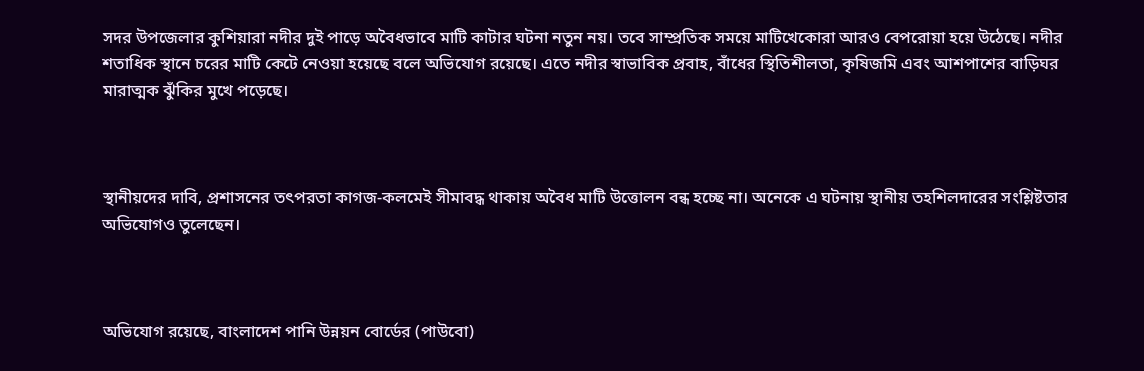সদর উপজেলার কুশিয়ারা নদীর দুই পাড়ে অবৈধভাবে মাটি কাটার ঘটনা নতুন নয়। তবে সাম্প্রতিক সময়ে মাটিখেকোরা আরও বেপরোয়া হয়ে উঠেছে। নদীর শতাধিক স্থানে চরের মাটি কেটে নেওয়া হয়েছে বলে অভিযোগ রয়েছে। এতে নদীর স্বাভাবিক প্রবাহ, বাঁধের স্থিতিশীলতা, কৃষিজমি এবং আশপাশের বাড়িঘর মারাত্মক ঝুঁকির মুখে পড়েছে।



স্থানীয়দের দাবি, প্রশাসনের তৎপরতা কাগজ-কলমেই সীমাবদ্ধ থাকায় অবৈধ মাটি উত্তোলন বন্ধ হচ্ছে না। অনেকে এ ঘটনায় স্থানীয় তহশিলদারের সংশ্লিষ্টতার অভিযোগও তুলেছেন।



অভিযোগ রয়েছে, বাংলাদেশ পানি উন্নয়ন বোর্ডের (পাউবো)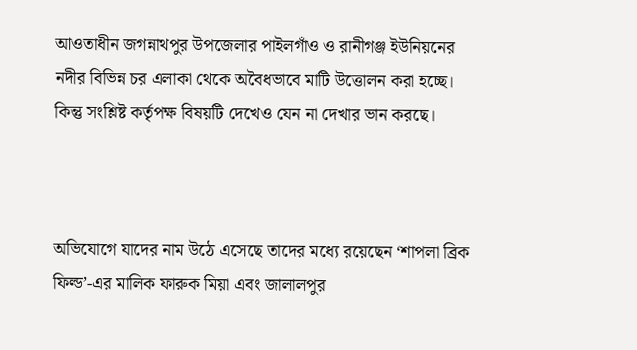আওতাধীন জগন্নাথপুর উপজেলার পাইলগাঁও ও রানীগঞ্জ ইউনিয়নের নদীর বিভিন্ন চর এলাকা থেকে অবৈধভাবে মাটি উত্তোলন করা হচ্ছে। কিন্তু সংশ্লিষ্ট কর্তৃপক্ষ বিষয়টি দেখেও যেন না দেখার ভান করছে।



অভিযোগে যাদের নাম উঠে এসেছে তাদের মধ্যে রয়েছেন ‘শাপলা ব্রিক ফিল্ড’-এর মালিক ফারুক মিয়া এবং জালালপুর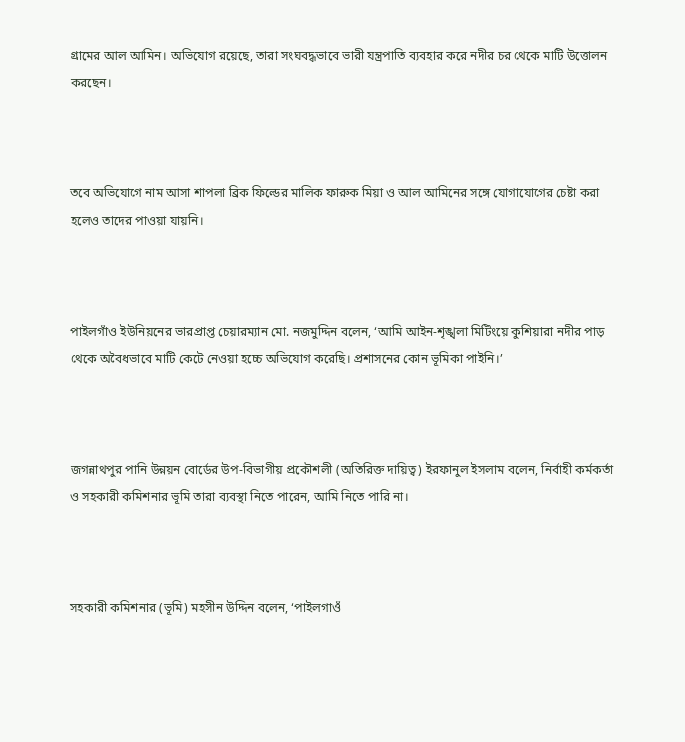গ্রামের আল আমিন। অভিযোগ রয়েছে, তারা সংঘবদ্ধভাবে ভারী যন্ত্রপাতি ব্যবহার করে নদীর চর থেকে মাটি উত্তোলন করছেন।



তবে অভিযোগে নাম আসা শাপলা ব্রিক ফিল্ডের মালিক ফারুক মিয়া ও আল আমিনের সঙ্গে যোগাযোগের চেষ্টা করা হলেও তাদের পাওয়া যায়নি।



পাইলগাঁও ইউনিয়নের ভারপ্রাপ্ত চেয়ারম্যান মো. নজমুদ্দিন বলেন, ‘আমি আইন-শৃঙ্খলা মিটিংয়ে কুশিয়ারা নদীর পাড় থেকে অবৈধভাবে মাটি কেটে নেওয়া হচ্চে অভিযোগ করেছি। প্রশাসনের কোন ভূমিকা পাইনি।’



জগন্নাথপুর পানি উন্নয়ন বোর্ডের উপ-বিভাগীয় প্রকৌশলী (অতিরিক্ত দায়িত্ব) ইরফানুল ইসলাম বলেন, নির্বাহী কর্মকর্তা ও সহকারী কমিশনার ভূমি তারা ব্যবস্থা নিতে পারেন, আমি নিতে পারি না।



সহকারী কমিশনার (ভূমি) মহসীন উদ্দিন বলেন, ‘পাইলগাওঁ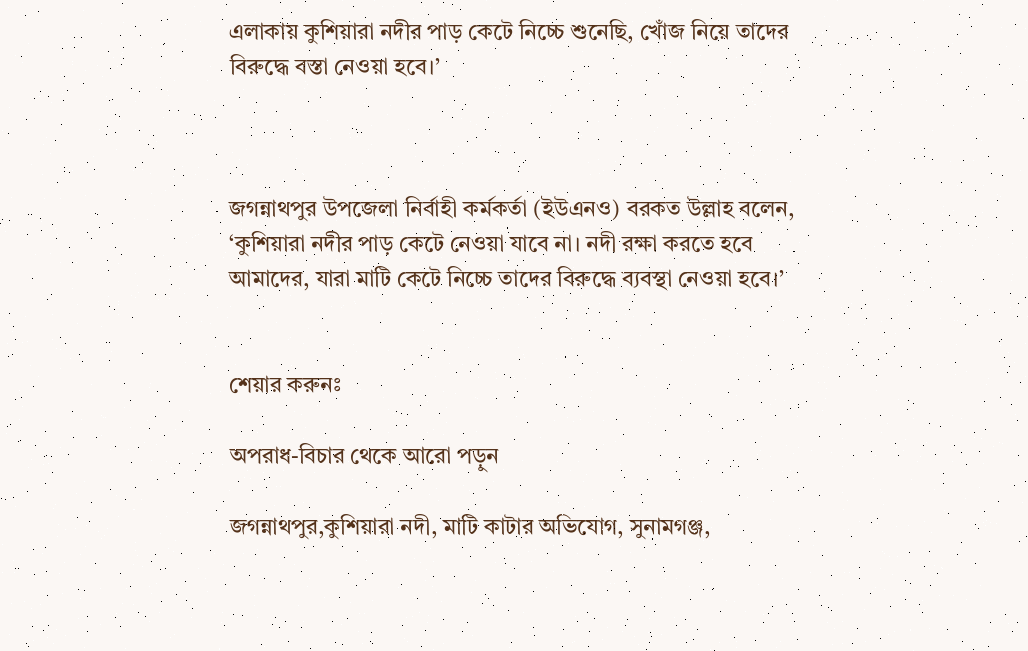এলাকায় কুশিয়ারা নদীর পাড় কেটে নিচ্চে শুনেছি, খোঁজ নিয়ে তাদের বিরুদ্ধে বস্তা নেওয়া হবে।’



জগন্নাথপুর উপজেলা নির্বাহী কর্মকর্তা (ইউএনও) বরকত উল্লাহ বলেন, ‘কুশিয়ারা নদীর পাড় কেটে নেওয়া যাবে না। নদী রক্ষা করতে হবে আমাদের, যারা মাটি কেটে নিচ্চে তাদের বিরুদ্ধে ব্যবস্থা নেওয়া হবে।’


শেয়ার করুনঃ

অপরাধ-বিচার থেকে আরো পড়ুন

জগন্নাথপুর,কুশিয়ারা নদী, মাটি কাটার অভিযোগ, সুনামগঞ্জ,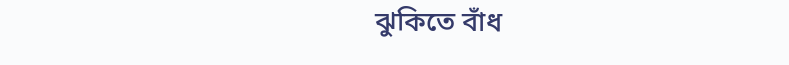ঝুকিতে বাঁধ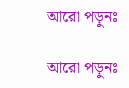আরো পড়ুনঃ

আরো পড়ুনঃ